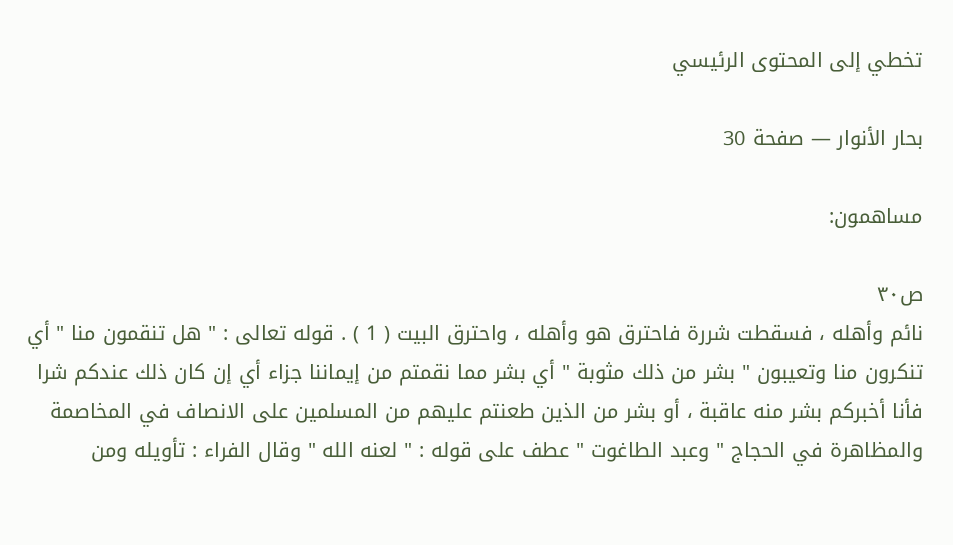تخطي إلى المحتوى الرئيسي

بحار الأنوار — صفحة 30

مساهمون:

ص٣٠
نائم وأهله ، فسقطت شررة فاحترق هو وأهله ، واحترق البيت ( 1 ) . قوله تعالى : " هل تنقمون منا " أي تنكرون منا وتعيبون " بشر من ذلك مثوبة " أي بشر مما نقمتم من إيماننا جزاء أي إن كان ذلك عندكم شرا فأنا أخبركم بشر منه عاقبة ، أو بشر من الذين طعنتم عليهم من المسلمين على الانصاف في المخاصمة والمظاهرة في الحجاج " وعبد الطاغوت " عطف على قوله : " لعنه الله " وقال الفراء : تأويله ومن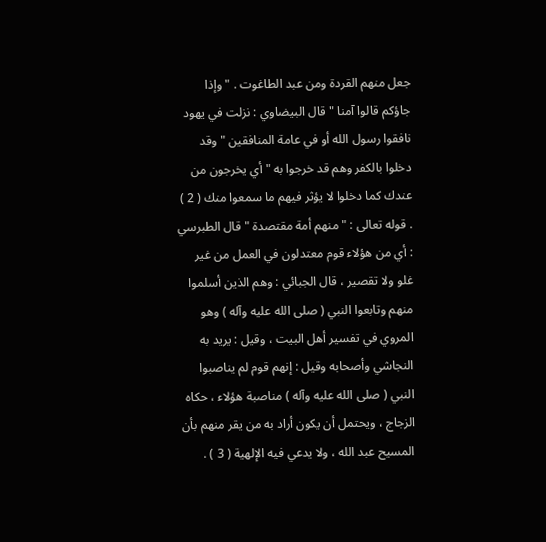جعل منهم القردة ومن عبد الطاغوت . " وإذا جاؤكم قالوا آمنا " قال البيضاوي : نزلت في يهود نافقوا رسول الله أو في عامة المنافقين " وقد دخلوا بالكفر وهم قد خرجوا به " أي يخرجون من عندك كما دخلوا لا يؤثر فيهم ما سمعوا منك ( 2 ) . قوله تعالى : " منهم أمة مقتصدة " قال الطبرسي : أي من هؤلاء قوم معتدلون في العمل من غير غلو ولا تقصير ، قال الجبائي : وهم الذين أسلموا منهم وتابعوا النبي ( صلى الله عليه وآله ) وهو المروي في تفسير أهل البيت ، وقيل : يريد به النجاشي وأصحابه وقيل : إنهم قوم لم يناصبوا النبي ( صلى الله عليه وآله ) مناصبة هؤلاء ، حكاه الزجاج ، ويحتمل أن يكون أراد به من يقر منهم بأن المسيح عبد الله ، ولا يدعي فيه الإلهية ( 3 ) .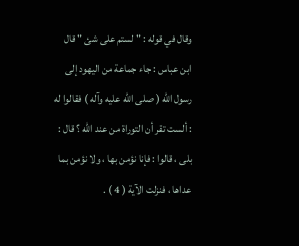وقال في قوله : " لستم على شئ " قال ابن عباس : جاء جماعة من اليهود إلى رسول الله ( صلى الله عليه وآله ) فقالوا له : ألست تقر أن التوراة من عند الله ؟ قال : بلى ، قالوا : فإنا نؤمن بها ، ولا نؤمن بما عداها ، فنزلت الآية ( 4 ) .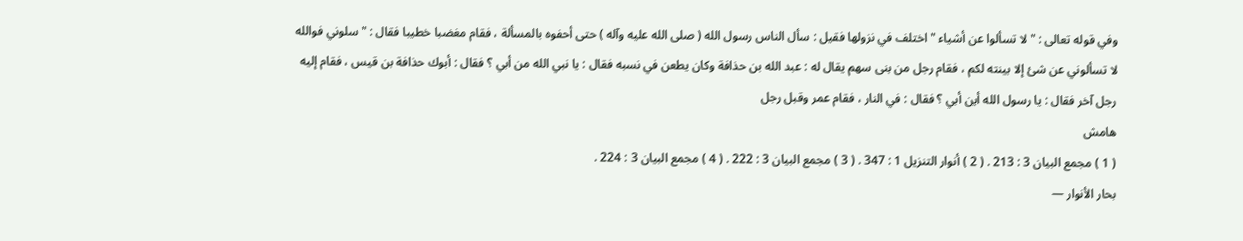وفي قوله تعالى : " لا تسألوا عن أشياء " اختلف في نزولها فقيل : سأل الناس رسول الله ( صلى الله عليه وآله ) حتى أحفوه بالمسألة ، فقام مغضبا خطيبا فقال : " سلوني فوالله لا تسألوني عن شئ إلا بينته لكم ، فقام رجل من بنى سهم يقال له : عبد الله بن حذافة وكان يطعن في نسبه فقال : يا نبي الله من أبي ؟ فقال : أبوك حذافة بن قيس ، فقام إليه رجل آخر فقال : يا رسول الله أين أبي ؟ فقال : في النار ، فقام عمر وقبل رجل
هامش
( 1 ) مجمع البيان 3 : 213 . ( 2 ) أنوار التنزيل 1 : 347 . ( 3 ) مجمع البيان 3 : 222 . ( 4 ) مجمع البيان 3 : 224 .
بحار الأنوار —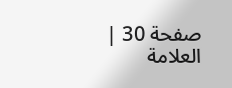صفحة 30 | العلامة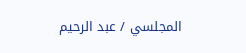المجلسي / عبد الرحيم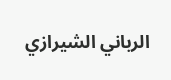الرباني الشيرازي